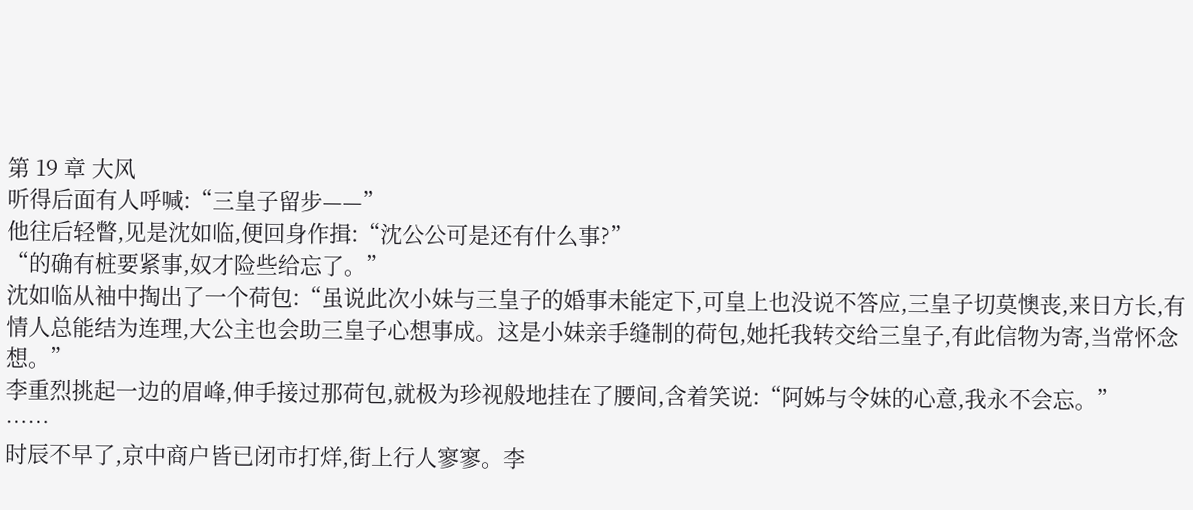第 19 章 大风
听得后面有人呼喊:“三皇子留步——”
他往后轻瞥,见是沈如临,便回身作揖:“沈公公可是还有什么事?”
“的确有桩要紧事,奴才险些给忘了。”
沈如临从袖中掏出了一个荷包:“虽说此次小妹与三皇子的婚事未能定下,可皇上也没说不答应,三皇子切莫懊丧,来日方长,有情人总能结为连理,大公主也会助三皇子心想事成。这是小妹亲手缝制的荷包,她托我转交给三皇子,有此信物为寄,当常怀念想。”
李重烈挑起一边的眉峰,伸手接过那荷包,就极为珍视般地挂在了腰间,含着笑说:“阿姊与令妹的心意,我永不会忘。”
……
时辰不早了,京中商户皆已闭市打烊,街上行人寥寥。李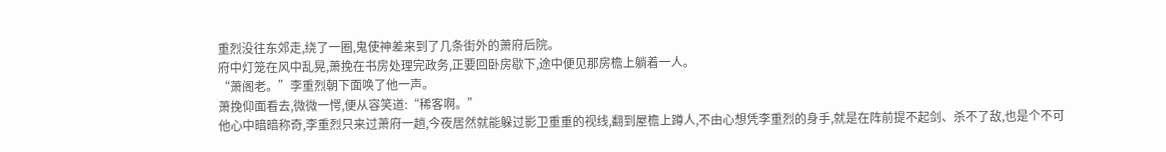重烈没往东郊走,绕了一圈,鬼使神差来到了几条街外的萧府后院。
府中灯笼在风中乱晃,萧挽在书房处理完政务,正要回卧房歇下,途中便见那房檐上躺着一人。
“萧阁老。”李重烈朝下面唤了他一声。
萧挽仰面看去,微微一愕,便从容笑道:“稀客啊。”
他心中暗暗称奇,李重烈只来过萧府一趟,今夜居然就能躲过影卫重重的视线,翻到屋檐上蹲人,不由心想凭李重烈的身手,就是在阵前提不起剑、杀不了敌,也是个不可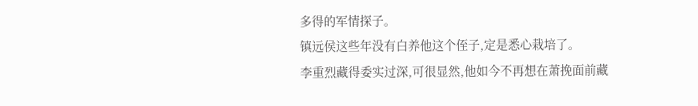多得的军情探子。
镇远侯这些年没有白养他这个侄子,定是悉心栽培了。
李重烈藏得委实过深,可很显然,他如今不再想在萧挽面前藏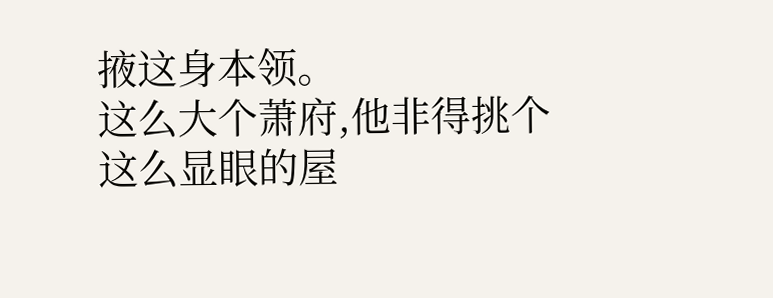掖这身本领。
这么大个萧府,他非得挑个这么显眼的屋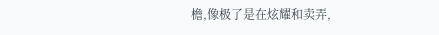檐,像极了是在炫耀和卖弄,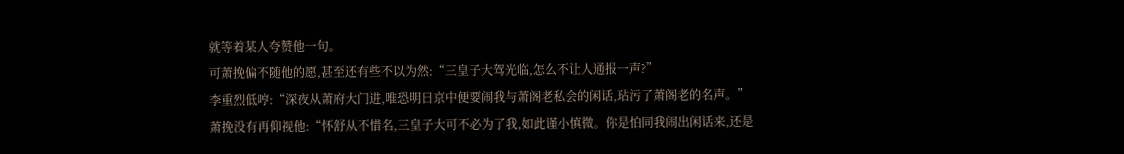就等着某人夸赞他一句。
可萧挽偏不随他的愿,甚至还有些不以为然:“三皇子大驾光临,怎么不让人通报一声?”
李重烈低哼:“深夜从萧府大门进,唯恐明日京中便要闹我与萧阁老私会的闲话,玷污了萧阁老的名声。”
萧挽没有再仰视他:“怀舒从不惜名,三皇子大可不必为了我,如此谨小慎微。你是怕同我闹出闲话来,还是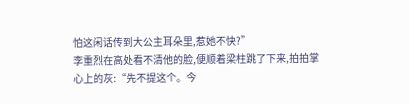怕这闲话传到大公主耳朵里,惹她不快?”
李重烈在高处看不清他的脸,便顺着梁柱跳了下来,拍拍掌心上的灰:“先不提这个。今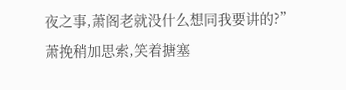夜之事,萧阁老就没什么想同我要讲的?”
萧挽稍加思索,笑着搪塞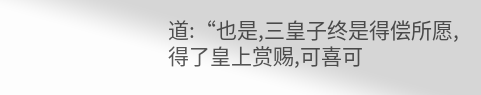道:“也是,三皇子终是得偿所愿,得了皇上赏赐,可喜可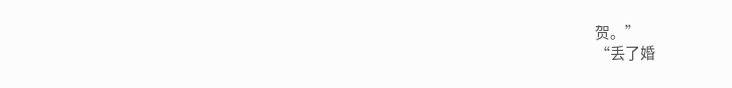贺。”
“丢了婚